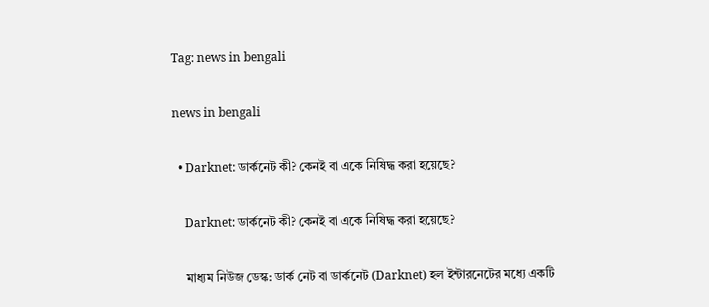Tag: news in bengali

news in bengali

  • Darknet: ডার্কনেট কী? কেনই বা একে নিষিদ্ধ করা হয়েছে?

    Darknet: ডার্কনেট কী? কেনই বা একে নিষিদ্ধ করা হয়েছে?

    মাধ্যম নিউজ ডেস্ক: ডার্ক নেট বা ডার্কনেট (Darknet) হল ইন্টারনেটের মধ্যে একটি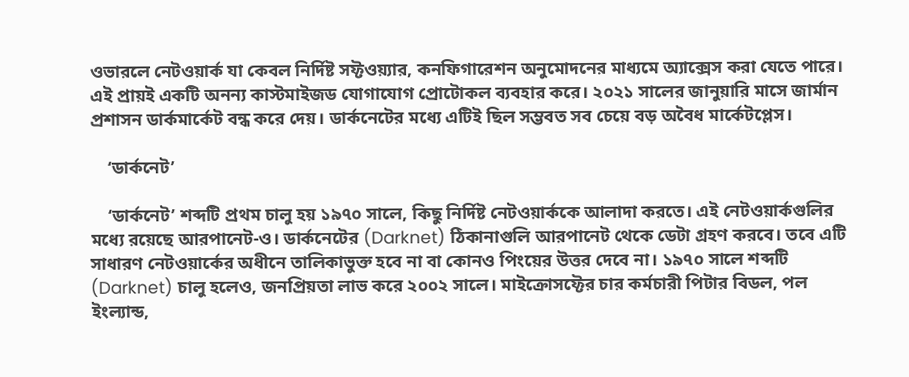ওভারলে নেটওয়ার্ক যা কেবল নির্দিষ্ট সফ্টওয়্যার, কনফিগারেশন অনুমোদনের মাধ্যমে অ্যাক্সেস করা যেতে পারে। এই প্রায়ই একটি অনন্য কাস্টমাইজড যোগাযোগ প্রোটোকল ব্যবহার করে। ২০২১ সালের জানুয়ারি মাসে জার্মান প্রশাসন ডার্কমার্কেট বন্ধ করে দেয়। ডার্কনেটের মধ্যে এটিই ছিল সম্ভবত সব চেয়ে বড় অবৈধ মার্কেটপ্লেস।

    ‘ডার্কনেট’

    ‘ডার্কনেট’ শব্দটি প্রথম চালু হয় ১৯৭০ সালে, কিছু নির্দিষ্ট নেটওয়ার্ককে আলাদা করতে। এই নেটওয়ার্কগুলির মধ্যে রয়েছে আরপানেট-ও। ডার্কনেটের (Darknet) ঠিকানাগুলি আরপানেট থেকে ডেটা গ্রহণ করবে। তবে এটি সাধারণ নেটওয়ার্কের অধীনে তালিকাভুক্ত হবে না বা কোনও পিংয়ের উত্তর দেবে না। ১৯৭০ সালে শব্দটি (Darknet) চালু হলেও, জনপ্রিয়তা লাভ করে ২০০২ সালে। মাইক্রোসফ্টের চার কর্মচারী পিটার বিডল, পল ইংল্যান্ড,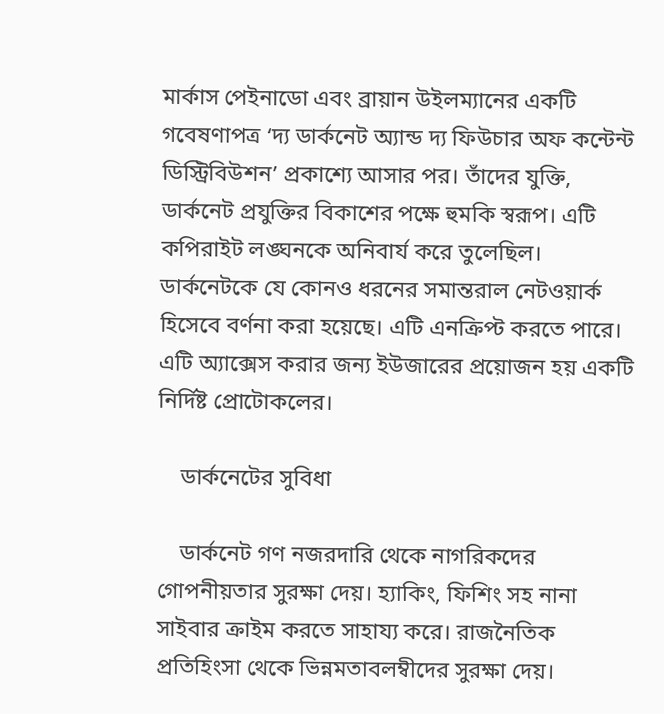মার্কাস পেইনাডো এবং ব্রায়ান উইলম্যানের একটি গবেষণাপত্র ‘দ্য ডার্কনেট অ্যান্ড দ্য ফিউচার অফ কন্টেন্ট  ডিস্ট্রিবিউশন’ প্রকাশ্যে আসার পর। তাঁদের যুক্তি, ডার্কনেট প্রযুক্তির বিকাশের পক্ষে হুমকি স্বরূপ। এটি কপিরাইট লঙ্ঘনকে অনিবার্য করে তুলেছিল। ডার্কনেটকে যে কোনও ধরনের সমান্তরাল নেটওয়ার্ক হিসেবে বর্ণনা করা হয়েছে। এটি এনক্রিপ্ট করতে পারে। এটি অ্যাক্সেস করার জন্য ইউজারের প্রয়োজন হয় একটি নির্দিষ্ট প্রোটোকলের।

    ডার্কনেটের সুবিধা

    ডার্কনেট গণ নজরদারি থেকে নাগরিকদের গোপনীয়তার সুরক্ষা দেয়। হ্যাকিং, ফিশিং সহ নানা সাইবার ক্রাইম করতে সাহায্য করে। রাজনৈতিক প্রতিহিংসা থেকে ভিন্নমতাবলম্বীদের সুরক্ষা দেয়।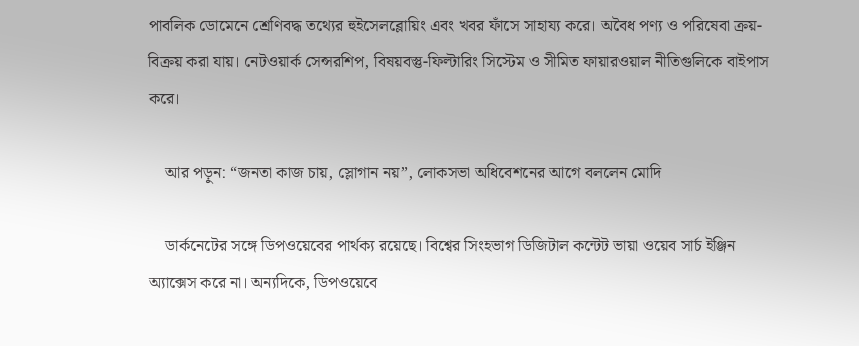পাবলিক ডোমেনে শ্রেণিবদ্ধ তথ্যের হুইসেলব্লোয়িং এবং খবর ফাঁসে সাহায্য করে। অবৈধ পণ্য ও পরিষেবা ক্রয়-বিক্রয় করা যায়। নেটওয়ার্ক সেন্সরশিপ, বিষয়বস্তু-ফিল্টারিং সিস্টেম ও সীমিত ফায়ারওয়াল নীতিগুলিকে বাইপাস করে।

    আর পড়ুন: “জনতা কাজ চায়, স্লোগান নয়”, লোকসভা অধিবেশনের আগে বললেন মোদি

    ডার্কনেটের সঙ্গে ডিপওয়েবের পার্থক্য রয়েছে। বিশ্বের সিংহভাগ ডিজিটাল কন্টেট ভায়া ওয়েব সার্চ ইঞ্জিন অ্যাক্সেস করে না। অন্যদিকে, ডিপওয়েবে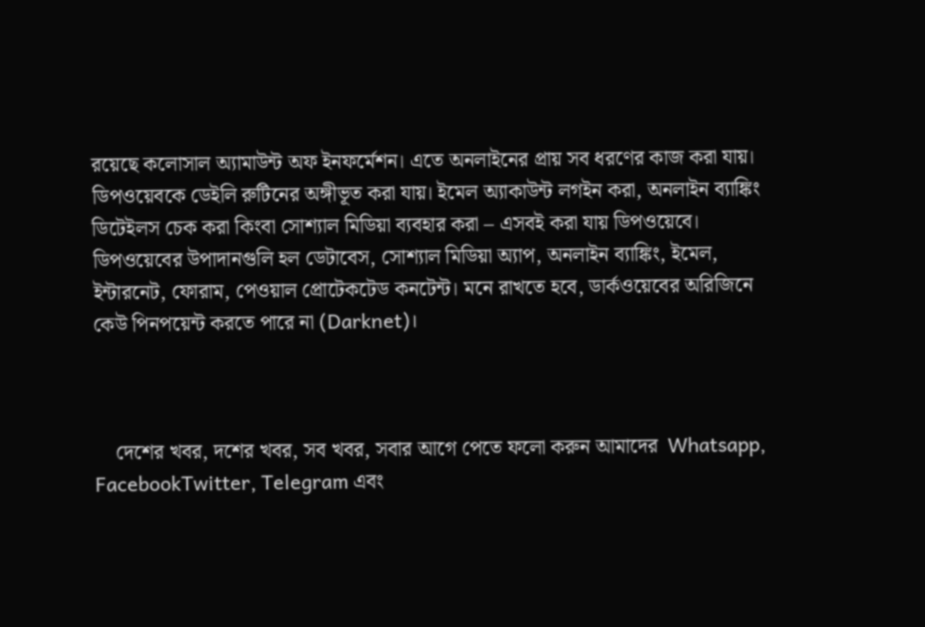রয়েছে কলোসাল অ্যামাউন্ট অফ ইনফর্মেশন। এতে অনলাইনের প্রায় সব ধরণের কাজ করা যায়। ডিপওয়েবকে ডেইলি রুটিনের অঙ্গীভূত করা যায়। ইমেল অ্যাকাউন্ট লগইন করা, অনলাইন ব্যাঙ্কিং ডিটেইলস চেক করা কিংবা সোশ্যাল মিডিয়া ব্যবহার করা – এসবই করা যায় ডিপওয়েবে। ডিপওয়েবের উপাদানগুলি হল ডেটাবেস, সোশ্যাল মিডিয়া অ্যাপ, অনলাইন ব্যাঙ্কিং, ইমেল, ইন্টারনেট, ফোরাম, পেওয়াল প্রোটেকটেড কনটেন্ট। মনে রাখতে হবে, ডার্কওয়েবের অরিজিনে কেউ পিনপয়েন্ট করতে পারে না (Darknet)।



    দেশের খবর, দশের খবর, সব খবর, সবার আগে পেতে ফলো করুন আমাদের  Whatsapp, FacebookTwitter, Telegram এবং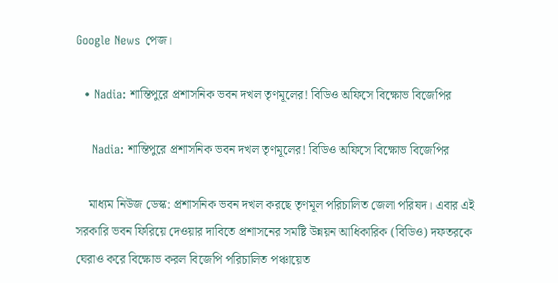Google News পেজ।

  • Nadia: শান্তিপুরে প্রশাসনিক ভবন দখল তৃণমূলের! বিডিও অফিসে বিক্ষোভ বিজেপির

    Nadia: শান্তিপুরে প্রশাসনিক ভবন দখল তৃণমূলের! বিডিও অফিসে বিক্ষোভ বিজেপির

    মাধ্যম নিউজ ডেস্ক: প্রশাসনিক ভবন দখল করছে তৃণমূল পরিচালিত জেলা পরিষদ। এবার এই সরকারি ভবন ফিরিয়ে দেওয়ার দাবিতে প্রশাসনের সমষ্টি উন্নয়ন আধিকারিক (বিডিও) দফতরকে ঘেরাও করে বিক্ষোভ করল বিজেপি পরিচালিত পঞ্চায়েত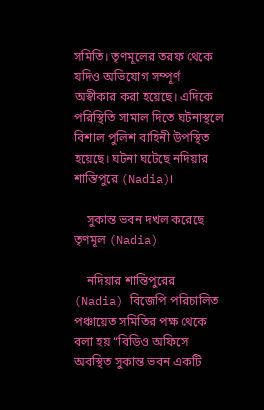সমিতি। তৃণমূলের তরফ থেকে যদিও অভিযোগ সম্পূর্ণ অস্বীকার করা হয়েছে। এদিকে পরিস্থিতি সামাল দিতে ঘটনাস্থলে বিশাল পুলিশ বাহিনী উপস্থিত হয়েছে। ঘটনা ঘটেছে নদিয়ার শান্তিপুরে (Nadia)।

    সুকান্ত ভবন দখল করেছে তৃণমূল (Nadia)

    নদিয়ার শান্তিপুরের (Nadia) বিজেপি পরিচালিত পঞ্চায়েত সমিতির পক্ষ থেকে বলা হয় “বিডিও অফিসে অবস্থিত সুকান্ত ভবন একটি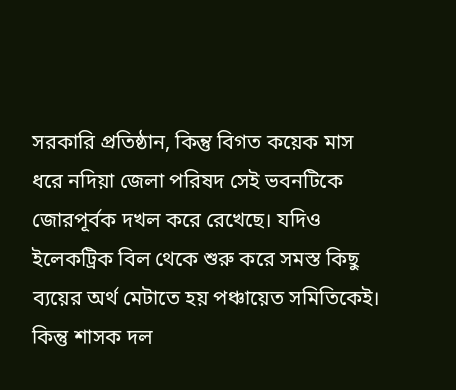সরকারি প্রতিষ্ঠান, কিন্তু বিগত কয়েক মাস ধরে নদিয়া জেলা পরিষদ সেই ভবনটিকে জোরপূর্বক দখল করে রেখেছে। যদিও ইলেকট্রিক বিল থেকে শুরু করে সমস্ত কিছু ব্যয়ের অর্থ মেটাতে হয় পঞ্চায়েত সমিতিকেই। কিন্তু শাসক দল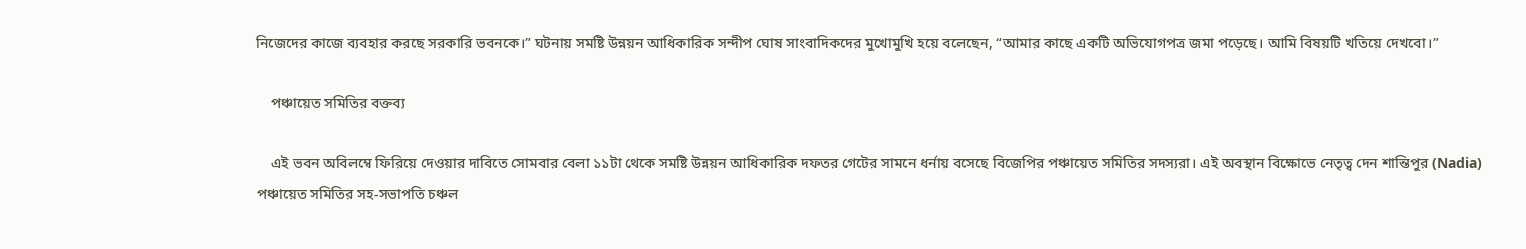নিজেদের কাজে ব্যবহার করছে সরকারি ভবনকে।” ঘটনায় সমষ্টি উন্নয়ন আধিকারিক সন্দীপ ঘোষ সাংবাদিকদের মুখোমুখি হয়ে বলেছেন, “আমার কাছে একটি অভিযোগপত্র জমা পড়েছে। আমি বিষয়টি খতিয়ে দেখবো।”

    পঞ্চায়েত সমিতির বক্তব্য

    এই ভবন অবিলম্বে ফিরিয়ে দেওয়ার দাবিতে সোমবার বেলা ১১টা থেকে সমষ্টি উন্নয়ন আধিকারিক দফতর গেটের সামনে ধর্নায় বসেছে বিজেপির পঞ্চায়েত সমিতির সদস্যরা। এই অবস্থান বিক্ষোভে নেতৃত্ব দেন শান্তিপুর (Nadia) পঞ্চায়েত সমিতির সহ-সভাপতি চঞ্চল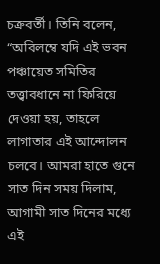চক্রবর্তী। তিনি বলেন, “অবিলম্বে যদি এই ভবন পঞ্চায়েত সমিতির তত্ত্বাবধানে না ফিরিয়ে দেওয়া হয়, তাহলে লাগাতার এই আন্দোলন চলবে। আমরা হাতে গুনে সাত দিন সময় দিলাম, আগামী সাত দিনের মধ্যে এই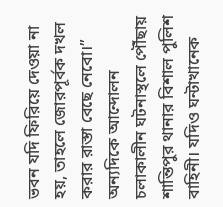ভবন যদি ফিরিয়ে দেওয়া না হয়, তাহলে জোরপূর্বক দখল করার রাস্তা বেছে নেবো।” অন্যদিকে আন্দোলন চলাকালীন ঘটনাস্থলে পৌঁছায় শান্তিপুর থানার বিশাল পুলিশ বাহিনী। যদিও ঘন্টাখানেক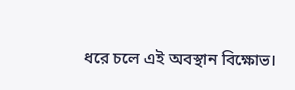ধরে চলে এই অবস্থান বিক্ষোভ।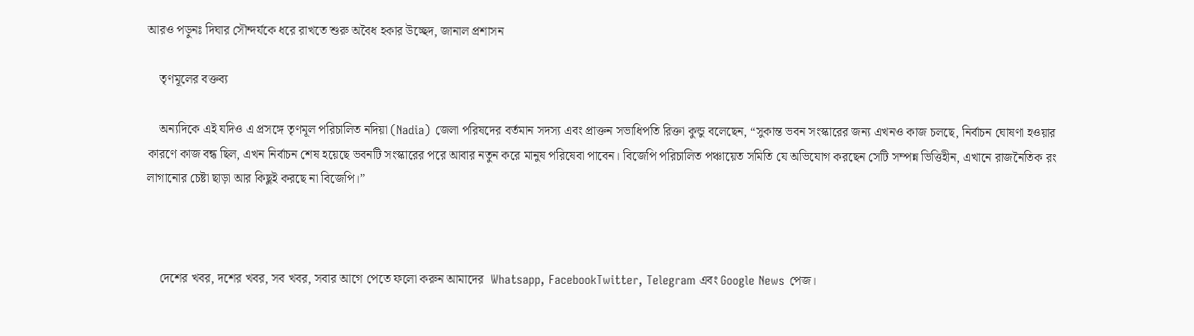আরও পড়ুনঃ দিঘার সৌন্দর্যকে ধরে রাখতে শুরু অবৈধ হকার উচ্ছেদ, জানাল প্রশাসন

    তৃণমূলের বক্তব্য

    অন্যদিকে এই যদিও এ প্রসঙ্গে তৃণমূল পরিচালিত নদিয়া (Nadia) জেলা পরিষদের বর্তমান সদস্য এবং প্রাক্তন সভাধিপতি রিক্তা কুন্ডু বলেছেন, “সুকান্ত ভবন সংস্কারের জন্য এখনও কাজ চলছে, নির্বাচন ঘোষণা হওয়ার কারণে কাজ বন্ধ ছিল, এখন নির্বাচন শেষ হয়েছে ভবনটি সংস্কারের পরে আবার নতুন করে মানুষ পরিষেবা পাবেন। বিজেপি পরিচালিত পঞ্চায়েত সমিতি যে অভিযোগ করছেন সেটি সম্পন্ন ভিত্তিহীন, এখানে রাজনৈতিক রং লাগানোর চেষ্টা ছাড়া আর কিছুই করছে না বিজেপি।”



    দেশের খবর, দশের খবর, সব খবর, সবার আগে পেতে ফলো করুন আমাদের  Whatsapp, FacebookTwitter, Telegram এবং Google News পেজ।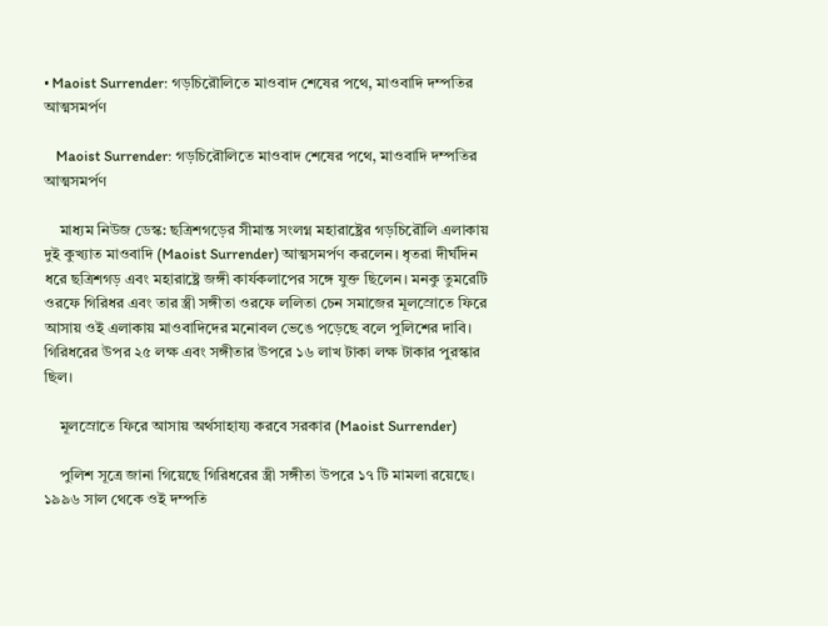• Maoist Surrender: গড়চিরৌলিতে মাওবাদ শেষের পথে, মাওবাদি দম্পতির আত্মসমর্পণ

    Maoist Surrender: গড়চিরৌলিতে মাওবাদ শেষের পথে, মাওবাদি দম্পতির আত্মসমর্পণ

    মাধ্যম নিউজ ডেস্ক: ছত্রিশগড়ের সীমান্ত সংলগ্ন মহারাষ্ট্রের গড়চিরৌলি এলাকায় দুই কুখ্যাত মাওবাদি (Maoist Surrender) আত্মসমর্পণ করলেন। ধৃতরা দীর্ঘদিন ধরে ছত্রিশগড় এবং মহারাষ্ট্রে জঙ্গী কার্যকলাপের সঙ্গে যুক্ত ছিলেন। মনকু তুমরেটি ওরফে গিরিধর এবং তার স্ত্রী সঙ্গীতা ওরফে ললিতা চেন সমাজের মূলস্রোতে ফিরে আসায় ওই এলাকায় মাওবাদিদের মনোবল ভেঙে পড়েছে বলে পুলিশের দাবি। গিরিধরের উপর ২৫ লক্ষ এবং সঙ্গীতার উপরে ১৬ লাখ টাকা লক্ষ টাকার পুরস্কার ছিল।

    মূলস্রোতে ফিরে আসায় অর্থসাহায্য করবে সরকার (Maoist Surrender)

    পুলিশ সূত্রে জানা গিয়েছে গিরিধরের স্ত্রী সঙ্গীতা উপরে ১৭ টি মামলা রয়েছে। ১৯৯৬ সাল থেকে ওই দম্পতি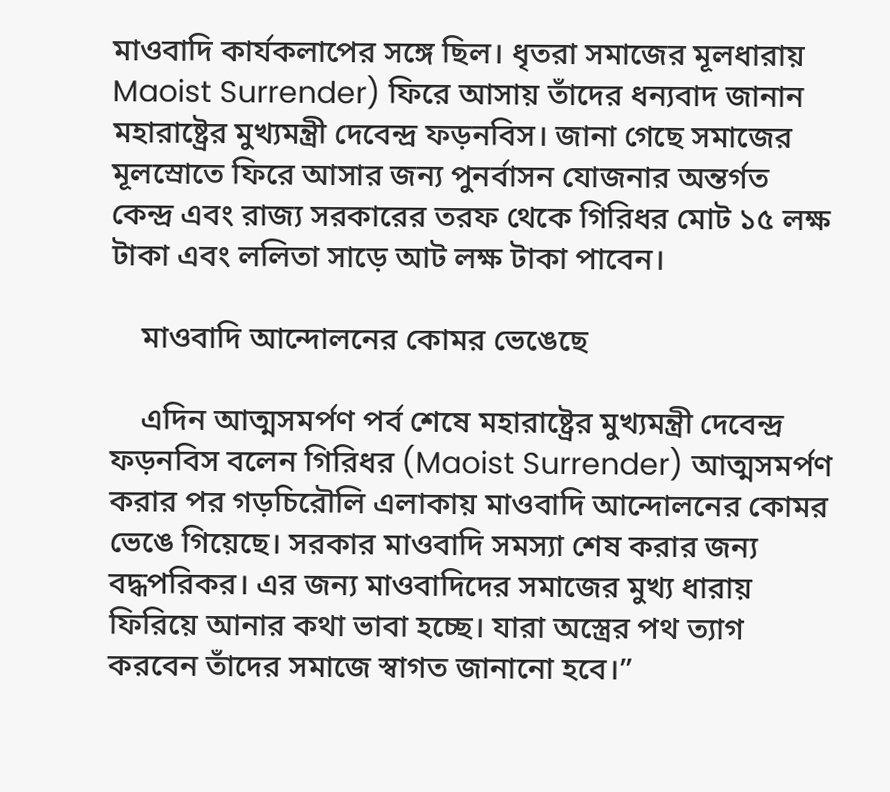মাওবাদি কার্যকলাপের সঙ্গে ছিল। ধৃতরা সমাজের মূলধারায় Maoist Surrender) ফিরে আসায় তাঁদের ধন্যবাদ জানান মহারাষ্ট্রের মুখ্যমন্ত্রী দেবেন্দ্র ফড়নবিস। জানা গেছে সমাজের মূলস্রোতে ফিরে আসার জন্য পুনর্বাসন যোজনার অন্তর্গত কেন্দ্র এবং রাজ্য সরকারের তরফ থেকে গিরিধর মোট ১৫ লক্ষ টাকা এবং ললিতা সাড়ে আট লক্ষ টাকা পাবেন।

    মাওবাদি আন্দোলনের কোমর ভেঙেছে

    এদিন আত্মসমর্পণ পর্ব শেষে মহারাষ্ট্রের মুখ্যমন্ত্রী দেবেন্দ্র ফড়নবিস বলেন গিরিধর (Maoist Surrender) আত্মসমর্পণ করার পর গড়চিরৌলি এলাকায় মাওবাদি আন্দোলনের কোমর ভেঙে গিয়েছে। সরকার মাওবাদি সমস্যা শেষ করার জন্য বদ্ধপরিকর। এর জন্য মাওবাদিদের সমাজের মুখ্য ধারায় ফিরিয়ে আনার কথা ভাবা হচ্ছে। যারা অস্ত্রের পথ ত্যাগ করবেন তাঁদের সমাজে স্বাগত জানানো হবে।”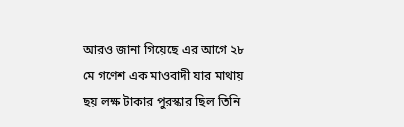আরও জানা গিয়েছে এর আগে ২৮ মে গণেশ এক মাওবাদী যার মাথায় ছয় লক্ষ টাকার পুরস্কার ছিল তিনি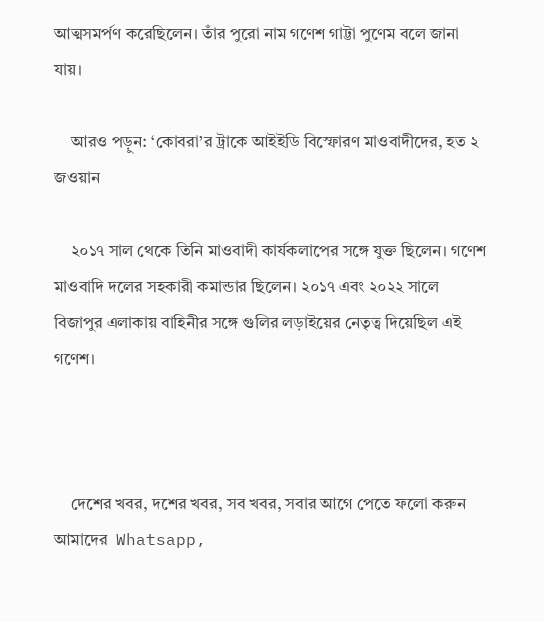আত্মসমর্পণ করেছিলেন। তাঁর পুরো নাম গণেশ গাট্টা পুণেম বলে জানা যায়।

    আরও পড়ুন: ‘কোবরা’র ট্রাকে আইইডি বিস্ফোরণ মাওবাদীদের, হত ২ জওয়ান

    ২০১৭ সাল থেকে তিনি মাওবাদী কার্যকলাপের সঙ্গে যুক্ত ছিলেন। গণেশ মাওবাদি দলের সহকারী কমান্ডার ছিলেন। ২০১৭ এবং ২০২২ সালে বিজাপুর এলাকায় বাহিনীর সঙ্গে গুলির লড়াইয়ের নেতৃত্ব দিয়েছিল এই গণেশ।



    দেশের খবর, দশের খবর, সব খবর, সবার আগে পেতে ফলো করুন আমাদের  Whatsapp,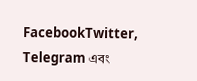FacebookTwitter, Telegram এবং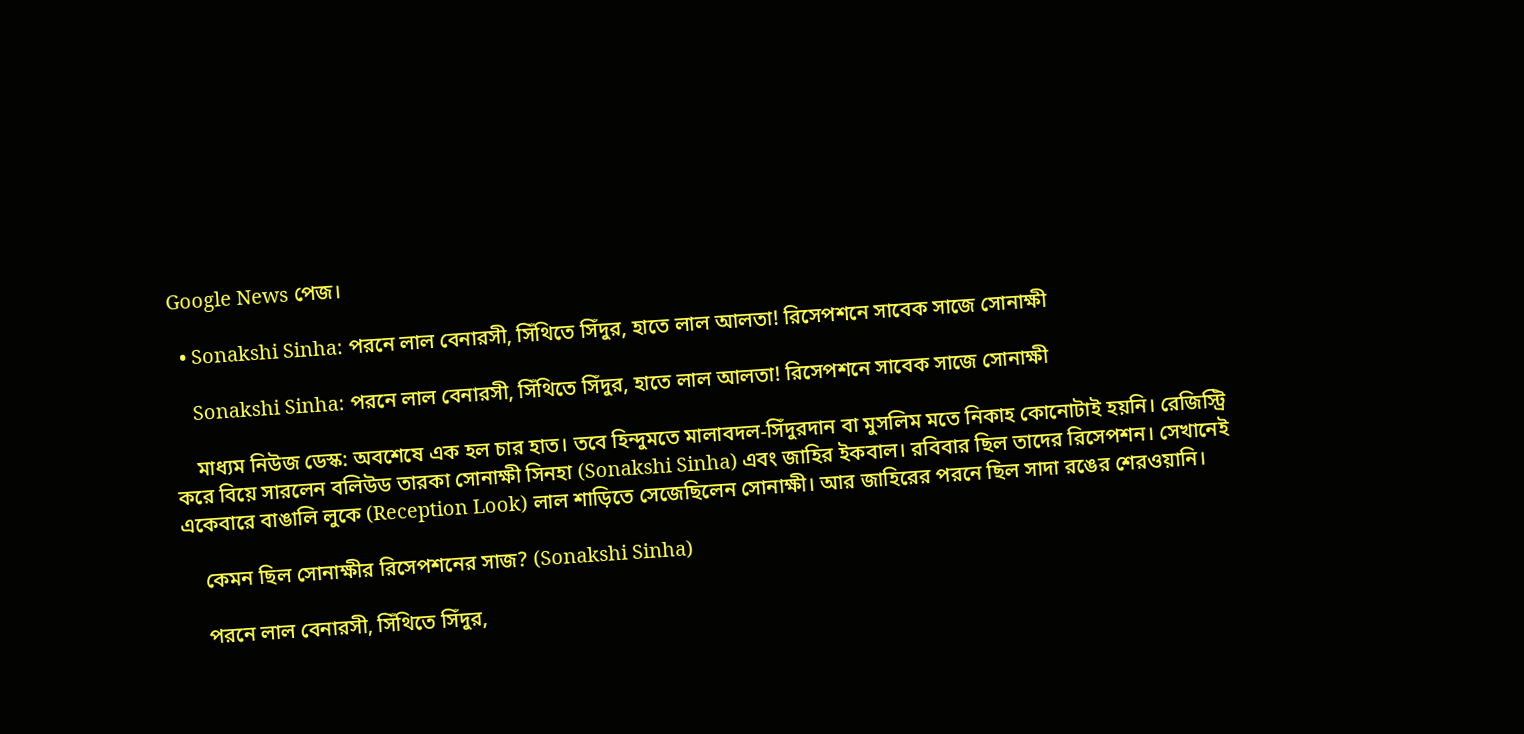Google News পেজ।

  • Sonakshi Sinha: পরনে লাল বেনারসী, সিঁথিতে সিঁদুর, হাতে লাল আলতা! রিসেপশনে সাবেক সাজে সোনাক্ষী

    Sonakshi Sinha: পরনে লাল বেনারসী, সিঁথিতে সিঁদুর, হাতে লাল আলতা! রিসেপশনে সাবেক সাজে সোনাক্ষী

    মাধ্যম নিউজ ডেস্ক: অবশেষে এক হল চার হাত। তবে হিন্দুমতে মালাবদল-সিঁদুরদান বা মুসলিম মতে নিকাহ কোনোটাই হয়নি। রেজিস্ট্রি করে বিয়ে সারলেন বলিউড তারকা সোনাক্ষী সিনহা (Sonakshi Sinha) এবং জাহির ইকবাল। রবিবার ছিল তাদের রিসেপশন। সেখানেই একেবারে বাঙালি লুকে (Reception Look) লাল শাড়িতে সেজেছিলেন সোনাক্ষী। আর জাহিরের পরনে ছিল সাদা রঙের শেরওয়ানি।

    কেমন ছিল সোনাক্ষীর রিসেপশনের সাজ? (Sonakshi Sinha)

    পরনে লাল বেনারসী, সিঁথিতে সিঁদুর,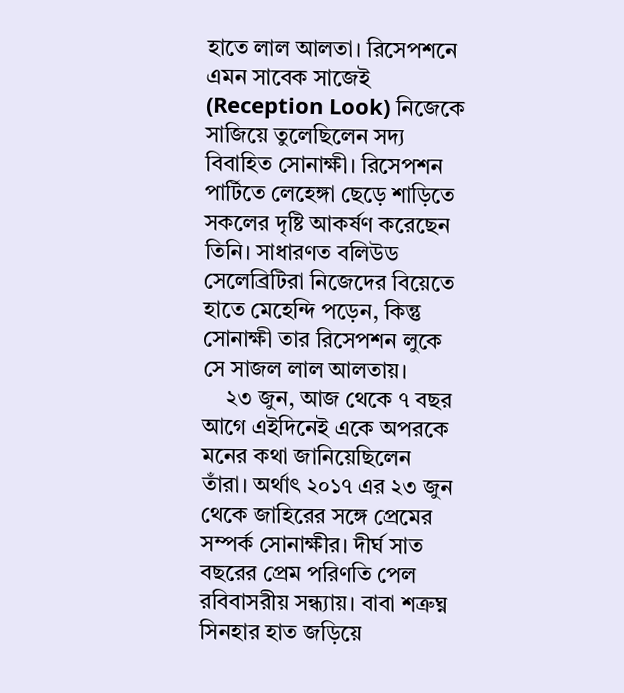হাতে লাল আলতা। রিসেপশনে এমন সাবেক সাজেই (Reception Look) নিজেকে সাজিয়ে তুলেছিলেন সদ্য বিবাহিত সোনাক্ষী। রিসেপশন পার্টিতে লেহেঙ্গা ছেড়ে শাড়িতে সকলের দৃষ্টি আকর্ষণ করেছেন তিনি। সাধারণত বলিউড সেলেব্রিটিরা নিজেদের বিয়েতে হাতে মেহেন্দি পড়েন, কিন্তু সোনাক্ষী তার রিসেপশন লুকে সে সাজল লাল আলতায়।
    ২৩ জুন, আজ থেকে ৭ বছর আগে এইদিনেই একে অপরকে মনের কথা জানিয়েছিলেন তাঁরা। অর্থাৎ ২০১৭ এর ২৩ জুন থেকে জাহিরের সঙ্গে প্রেমের সম্পর্ক সোনাক্ষীর। দীর্ঘ সাত বছরের প্রেম পরিণতি পেল রবিবাসরীয় সন্ধ্যায়। বাবা শত্রুঘ্ন সিনহার হাত জড়িয়ে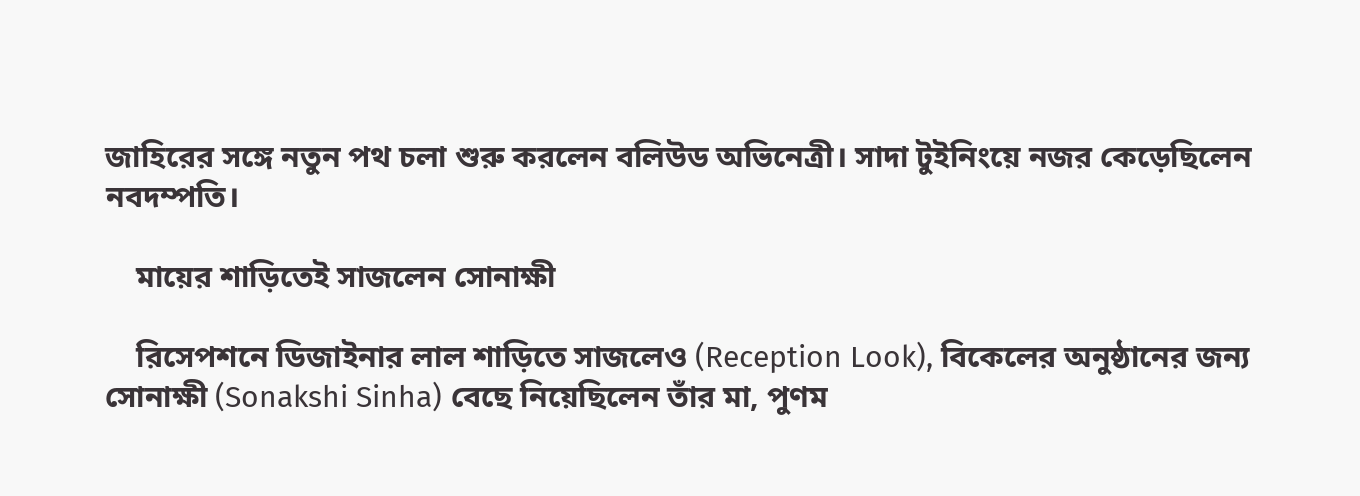জাহিরের সঙ্গে নতুন পথ চলা শুরু করলেন বলিউড অভিনেত্রী। সাদা টুইনিংয়ে নজর কেড়েছিলেন নবদম্পতি।

    মায়ের শাড়িতেই সাজলেন সোনাক্ষী

    রিসেপশনে ডিজাইনার লাল শাড়িতে সাজলেও (Reception Look), বিকেলের অনুষ্ঠানের জন্য সোনাক্ষী (Sonakshi Sinha) বেছে নিয়েছিলেন তাঁর মা, পুণম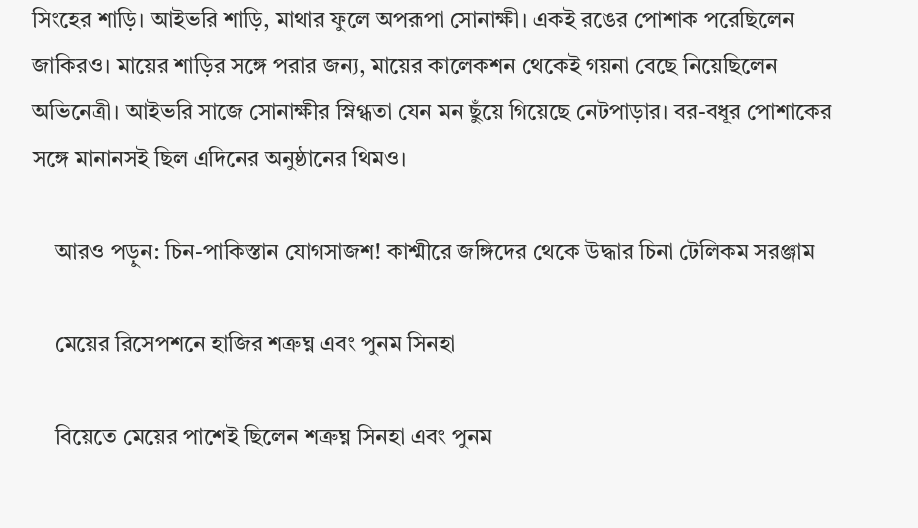সিংহের শাড়ি। আইভরি শাড়ি, মাথার ফুলে অপরূপা সোনাক্ষী। একই রঙের পোশাক পরেছিলেন জাকিরও। মায়ের শাড়ির সঙ্গে পরার জন্য, মায়ের কালেকশন থেকেই গয়না বেছে নিয়েছিলেন অভিনেত্রী। আইভরি সাজে সোনাক্ষীর স্নিগ্ধতা যেন মন ছুঁয়ে গিয়েছে নেটপাড়ার। বর-বধূর পোশাকের সঙ্গে মানানসই ছিল এদিনের অনুষ্ঠানের থিমও।

    আরও পড়ুন: চিন-পাকিস্তান যোগসাজশ! কাশ্মীরে জঙ্গিদের থেকে উদ্ধার চিনা টেলিকম সরঞ্জাম

    মেয়ের রিসেপশনে হাজির শত্রুঘ্ন এবং পুনম সিনহা

    বিয়েতে মেয়ের পাশেই ছিলেন শত্রুঘ্ন সিনহা এবং পুনম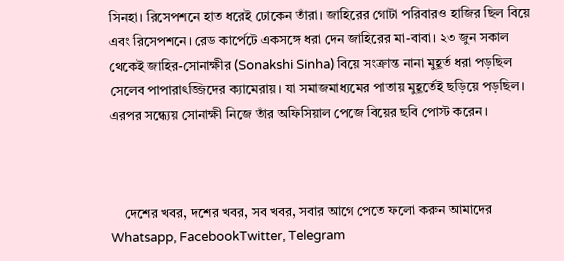সিনহা। রিসেপশনে হাত ধরেই ঢোকেন তাঁরা। জাহিরের গোটা পরিবারও হাজির ছিল বিয়ে এবং রিসেপশনে। রেড কার্পেটে একসঙ্গে ধরা দেন জাহিরের মা-বাবা। ২৩ জুন সকাল থেকেই জাহির-সোনাক্ষীর (Sonakshi Sinha) বিয়ে সংক্রান্ত নানা মুহূর্ত ধরা পড়ছিল সেলেব পাপারাৎজ্জিদের ক্যামেরায়। যা সমাজমাধ্যমের পাতায় মুহূর্তেই ছড়িয়ে পড়ছিল। এরপর সন্ধ্যেয় সোনাক্ষী নিজে তাঁর অফিসিয়াল পেজে বিয়ের ছবি পোস্ট করেন।



    দেশের খবর, দশের খবর, সব খবর, সবার আগে পেতে ফলো করুন আমাদের  Whatsapp, FacebookTwitter, Telegram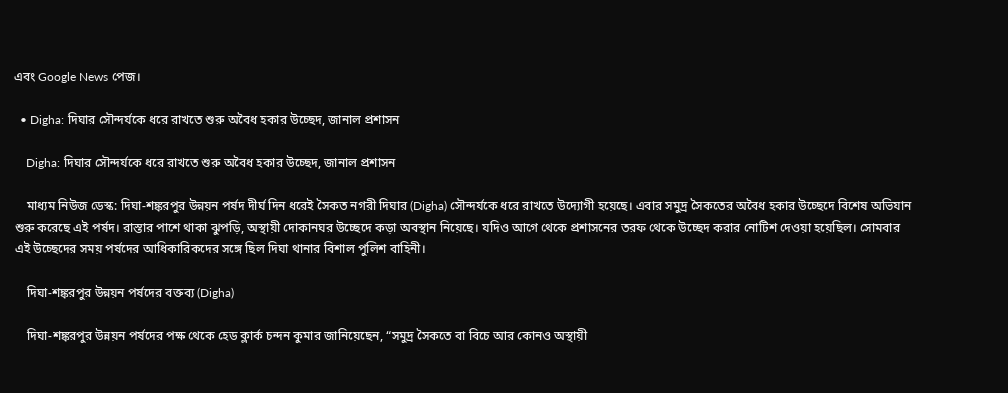এবং Google News পেজ।

  • Digha: দিঘার সৌন্দর্যকে ধরে রাখতে শুরু অবৈধ হকার উচ্ছেদ, জানাল প্রশাসন

    Digha: দিঘার সৌন্দর্যকে ধরে রাখতে শুরু অবৈধ হকার উচ্ছেদ, জানাল প্রশাসন

    মাধ্যম নিউজ ডেস্ক: দিঘা-শঙ্করপুর উন্নয়ন পর্ষদ দীর্ঘ দিন ধরেই সৈকত নগরী দিঘার (Digha) সৌন্দর্যকে ধরে রাখতে উদ্যোগী হয়েছে। এবার সমুদ্র সৈকতের অবৈধ হকার উচ্ছেদে বিশেষ অভিযান শুরু করেছে এই পর্ষদ। রাস্তার পাশে থাকা ঝুপড়ি, অস্থায়ী দোকানঘর উচ্ছেদে কড়া অবস্থান নিয়েছে। যদিও আগে থেকে প্রশাসনের তরফ থেকে উচ্ছেদ করার নোটিশ দেওয়া হয়েছিল। সোমবার এই উচ্ছেদের সময় পর্ষদের আধিকারিকদের সঙ্গে ছিল দিঘা থানার বিশাল পুলিশ বাহিনী।

    দিঘা-শঙ্করপুর উন্নয়ন পর্ষদের বক্তব্য (Digha)

    দিঘা-শঙ্করপুর উন্নয়ন পর্ষদের পক্ষ থেকে হেড ক্লার্ক চন্দন কুমার জানিয়েছেন, “সমুদ্র সৈকতে বা বিচে আর কোনও অস্থায়ী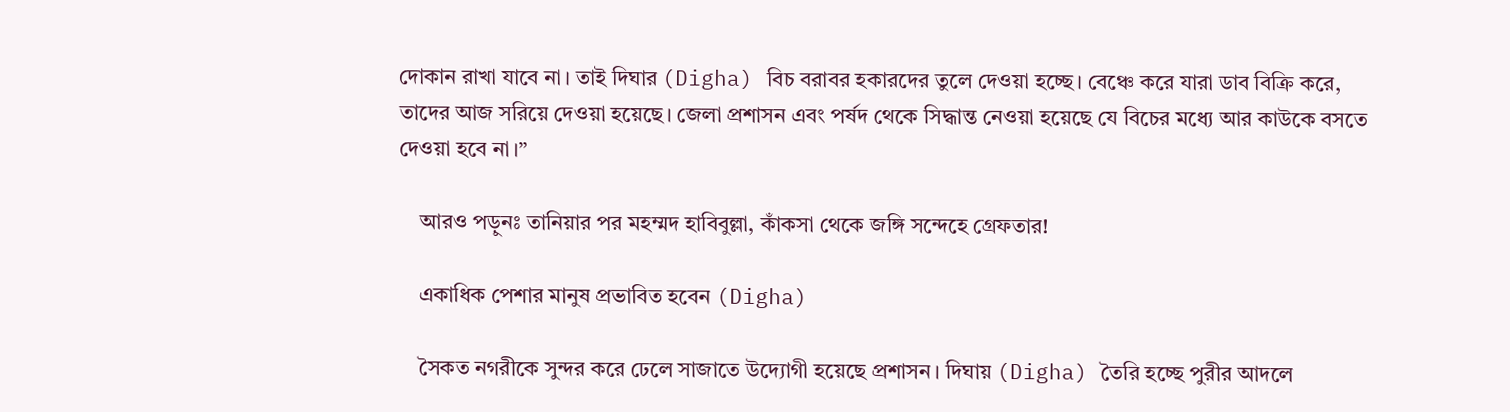দোকান রাখা যাবে না। তাই দিঘার (Digha) বিচ বরাবর হকারদের তুলে দেওয়া হচ্ছে। বেঞ্চে করে যারা ডাব বিক্রি করে, তাদের আজ সরিয়ে দেওয়া হয়েছে। জেলা প্রশাসন এবং পর্ষদ থেকে সিদ্ধান্ত নেওয়া হয়েছে যে বিচের মধ্যে আর কাউকে বসতে দেওয়া হবে না।”

    আরও পড়ুনঃ তানিয়ার পর মহম্মদ হাবিবুল্লা, কাঁকসা থেকে জঙ্গি সন্দেহে গ্রেফতার!

    একাধিক পেশার মানুষ প্রভাবিত হবেন (Digha)

    সৈকত নগরীকে সুন্দর করে ঢেলে সাজাতে উদ্যোগী হয়েছে প্রশাসন। দিঘায় (Digha) তৈরি হচ্ছে পুরীর আদলে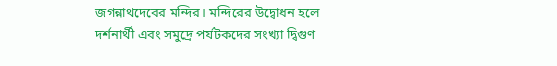জগন্নাথদেবের মন্দির। মন্দিরের উদ্বোধন হলে দর্শনার্থী এবং সমুদ্রে পর্যটকদের সংখ্যা দ্বিগুণ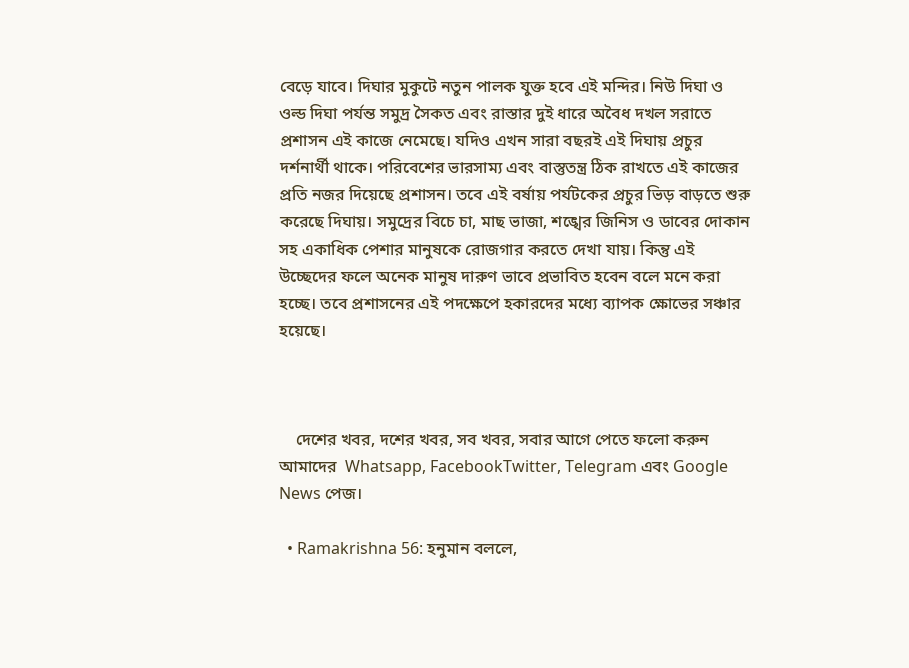বেড়ে যাবে। দিঘার মুকুটে নতুন পালক যুক্ত হবে এই মন্দির। নিউ দিঘা ও ওল্ড দিঘা পর্যন্ত সমুদ্র সৈকত এবং রাস্তার দুই ধারে অবৈধ দখল সরাতে প্রশাসন এই কাজে নেমেছে। যদিও এখন সারা বছরই এই দিঘায় প্রচুর দর্শনার্থী থাকে। পরিবেশের ভারসাম্য এবং বাস্তুতন্ত্র ঠিক রাখতে এই কাজের প্রতি নজর দিয়েছে প্রশাসন। তবে এই বর্ষায় পর্যটকের প্রচুর ভিড় বাড়তে শুরু করেছে দিঘায়। সমুদ্রের বিচে চা, মাছ ভাজা, শঙ্খের জিনিস ও ডাবের দোকান সহ একাধিক পেশার মানুষকে রোজগার করতে দেখা যায়। কিন্তু এই উচ্ছেদের ফলে অনেক মানুষ দারুণ ভাবে প্রভাবিত হবেন বলে মনে করা হচ্ছে। তবে প্রশাসনের এই পদক্ষেপে হকারদের মধ্যে ব্যাপক ক্ষোভের সঞ্চার হয়েছে।



    দেশের খবর, দশের খবর, সব খবর, সবার আগে পেতে ফলো করুন আমাদের  Whatsapp, FacebookTwitter, Telegram এবং Google News পেজ।

  • Ramakrishna 56: হনুমান বললে,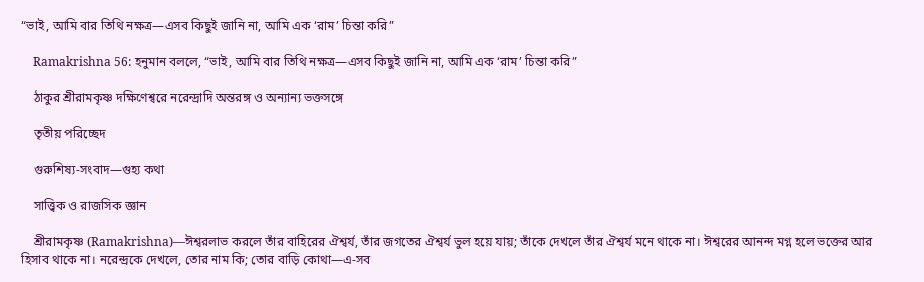“ভাই, আমি বার তিথি নক্ষত্র—এসব কিছুই জানি না, আমি এক ‘রাম’ চিন্তা করি”

    Ramakrishna 56: হনুমান বললে, “ভাই, আমি বার তিথি নক্ষত্র—এসব কিছুই জানি না, আমি এক ‘রাম’ চিন্তা করি”

    ঠাকুর শ্রীরামকৃষ্ণ দক্ষিণেশ্বরে নরেন্দ্রাদি অন্তরঙ্গ ও অন্যান্য ভক্তসঙ্গে

    তৃতীয় পরিচ্ছেদ

    গুরুশিষ্য-সংবাদ—গুহ্য কথা

    সাত্ত্বিক ও রাজসিক জ্ঞান

    শ্রীরামকৃষ্ণ (Ramakrishna)—ঈশ্বরলাভ করলে তাঁর বাহিরের ঐশ্বর্য, তাঁর জগতের ঐশ্বর্য ভুল হয়ে যায়; তাঁকে দেখলে তাঁর ঐশ্বর্য মনে থাকে না। ঈশ্বরের আনন্দ মগ্ন হলে ভক্তের আর হিসাব থাকে না। নরেন্দ্রকে দেখলে, তোর নাম কি; তোর বাড়ি কোথা—এ-সব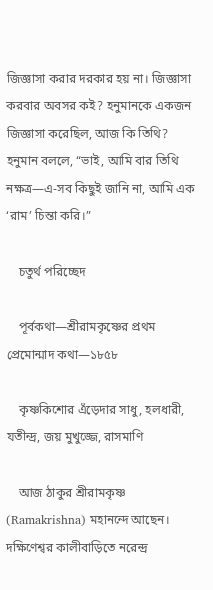জিজ্ঞাসা করার দরকার হয় না। জিজ্ঞাসা করবার অবসর কই? হনুমানকে একজন জিজ্ঞাসা করেছিল, আজ কি তিথি? হনুমান বললে, “ভাই, আমি বার তিথি নক্ষত্র—এ-সব কিছুই জানি না, আমি এক ‘রাম’ চিন্তা করি।”

    চতুর্থ পরিচ্ছেদ

    পূর্বকথা—শ্রীরামকৃষ্ণের প্রথম প্রেমোন্মাদ কথা—১৮৫৮

    কৃষ্ণকিশোর এঁড়েদার সাধু, হলধারী, যতীন্দ্র, জয় মুখুজ্জে, রাসমাণি

    আজ ঠাকুর শ্রীরামকৃষ্ণ (Ramakrishna) মহানন্দে আছেন। দক্ষিণেশ্বর কালীবাড়িতে নরেন্দ্র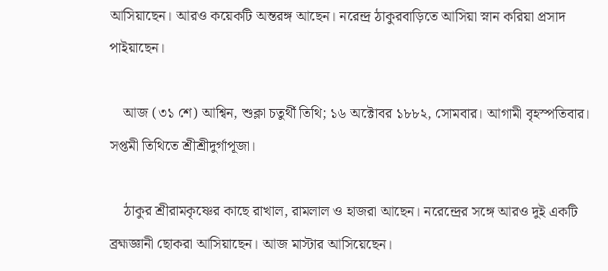আসিয়াছেন। আরও কয়েকটি অন্তরঙ্গ আছেন। নরেন্দ্র ঠাকুরবাড়িতে আসিয়া স্নান করিয়া প্রসাদ পাইয়াছেন।

    আজ (৩১ শে) আশ্বিন, শুক্লা চতুর্থী তিথি; ১৬ অক্টোবর ১৮৮২, সোমবার। আগামী বৃহস্পতিবার। সপ্তমী তিথিতে শ্রীশ্রীদুর্গাপূজা।

    ঠাকুর শ্রীরামকৃষ্ণের কাছে রাখাল, রামলাল ও হাজরা আছেন। নরেন্দ্রের সঙ্গে আরও দুই একটি ব্রহ্মজ্ঞানী ছোকরা আসিয়াছেন। আজ মাস্টার আসিয়েছেন।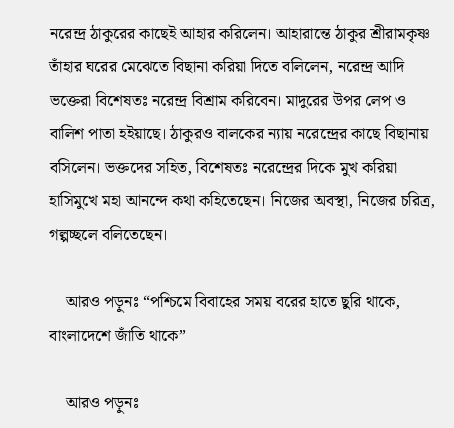নরেন্দ্র ঠাকুরের কাছেই আহার করিলেন। আহারান্তে ঠাকুর শ্রীরামকৃষ্ণ তাঁহার ঘরের মেঝেতে বিছানা করিয়া দিতে বলিলেন, নরেন্দ্র আদি ভক্তেরা বিশেষতঃ নরেন্দ্র বিশ্রাম করিবেন। মাদুরের উপর লেপ ও বালিশ পাতা হইয়াছে। ঠাকুরও বালকের ন্যায় নরেন্দ্রের কাছে বিছানায় বসিলেন। ভক্তদের সহিত, বিশেষতঃ নরেন্দ্রের দিকে মুখ করিয়া হাসিমুখে মহা আনন্দে কথা কহিতেছেন। নিজের অবস্থা, নিজের চরিত্র, গল্পচ্ছলে বলিতেছেন।

    আরও পড়ুনঃ “পশ্চিমে বিবাহের সময় বরের হাতে ছুরি থাকে, বাংলাদেশে জাঁতি থাকে”

    আরও পড়ুনঃ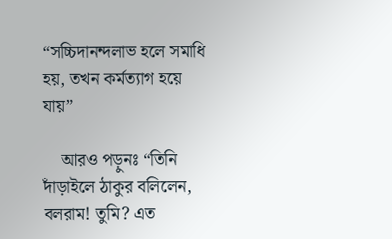“সচ্চিদানন্দলাভ হলে সমাধি হয়, তখন কর্মত্যাগ হয়ে যায়”

    আরও পড়ুনঃ “তিনি দাঁড়াইলে ঠাকুর বলিলেন, বলরাম! তুমি? এত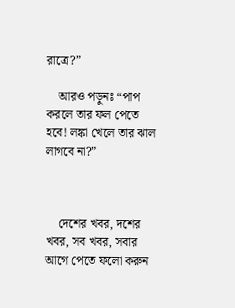রাত্রে?”

    আরও পড়ুনঃ “পাপ করলে তার ফল পেতে হবে! লঙ্কা খেলে তার ঝাল লাগবে না?”



    দেশের খবর, দশের খবর, সব খবর, সবার আগে পেতে ফলো করুন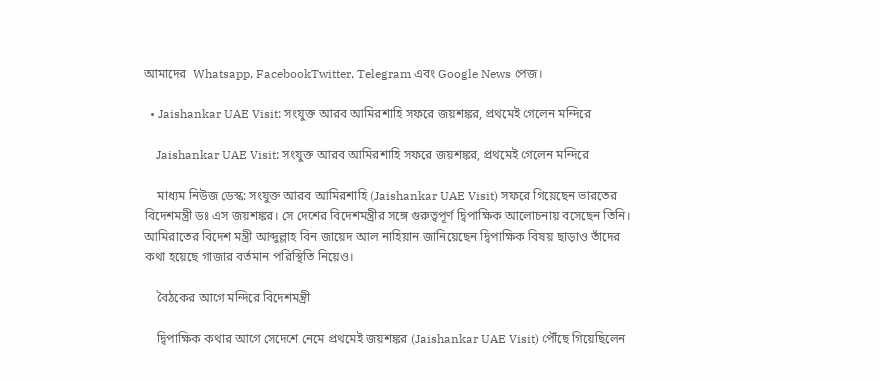আমাদের  Whatsapp, FacebookTwitter, Telegram এবং Google News পেজ।

  • Jaishankar UAE Visit: সংযুক্ত আরব আমিরশাহি সফরে জয়শঙ্কর, প্রথমেই গেলেন মন্দিরে

    Jaishankar UAE Visit: সংযুক্ত আরব আমিরশাহি সফরে জয়শঙ্কর, প্রথমেই গেলেন মন্দিরে

    মাধ্যম নিউজ ডেস্ক: সংযুক্ত আরব আমিরশাহি (Jaishankar UAE Visit) সফরে গিয়েছেন ভারতের বিদেশমন্ত্রী ডঃ এস জয়শঙ্কর। সে দেশের বিদেশমন্ত্রীর সঙ্গে গুরুত্বপূর্ণ দ্বিপাক্ষিক আলোচনায় বসেছেন তিনি। আমিরাতের বিদেশ মন্ত্রী আব্দুল্লাহ বিন জায়েদ আল নাহিয়ান জানিয়েছেন দ্বিপাক্ষিক বিষয় ছাড়াও তাঁদের কথা হয়েছে গাজার বর্তমান পরিস্থিতি নিয়েও।

    বৈঠকের আগে মন্দিরে বিদেশমন্ত্রী

    দ্বিপাক্ষিক কথার আগে সেদেশে নেমে প্রথমেই জয়শঙ্কর (Jaishankar UAE Visit) পৌঁছে গিয়েছিলেন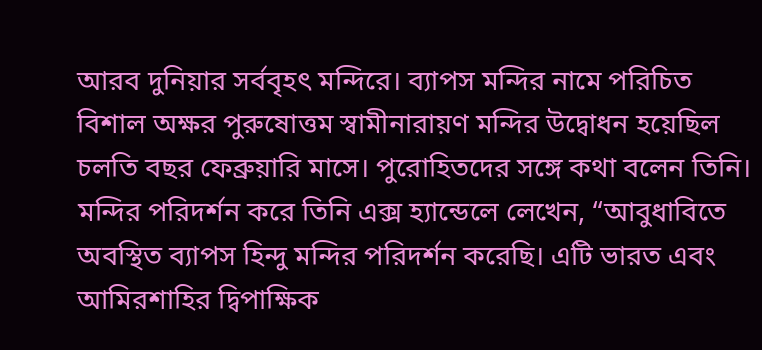আরব দুনিয়ার সর্ববৃহৎ মন্দিরে। ব্যাপস মন্দির নামে পরিচিত বিশাল অক্ষর পুরুষোত্তম স্বামীনারায়ণ মন্দির উদ্বোধন হয়েছিল চলতি বছর ফেব্রুয়ারি মাসে। পুরোহিতদের সঙ্গে কথা বলেন তিনি। মন্দির পরিদর্শন করে তিনি এক্স হ্যান্ডেলে লেখেন, “আবুধাবিতে অবস্থিত ব্যাপস হিন্দু মন্দির পরিদর্শন করেছি। এটি ভারত এবং আমিরশাহির দ্বিপাক্ষিক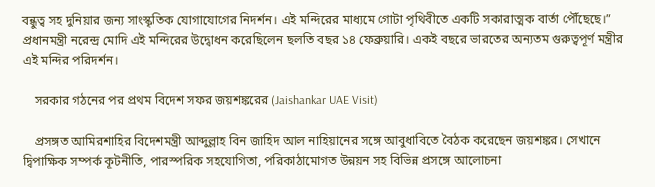বন্ধুত্ব সহ দুনিয়ার জন্য সাংস্কৃতিক যোগাযোগের নিদর্শন। এই মন্দিরের মাধ্যমে গোটা পৃথিবীতে একটি সকারাত্মক বার্তা পৌঁছেছে।” প্রধানমন্ত্রী নরেন্দ্র মোদি এই মন্দিরের উদ্বোধন করেছিলেন ছলতি বছর ১৪ ফেব্রুয়ারি। একই বছরে ভারতের অন্যতম গুরুত্বপূর্ণ মন্ত্রীর এই মন্দির পরিদর্শন।

    সরকার গঠনের পর প্রথম বিদেশ সফর জয়শঙ্করের (Jaishankar UAE Visit)

    প্রসঙ্গত আমিরশাহির বিদেশমন্ত্রী আব্দুল্লাহ বিন জাহিদ আল নাহিয়ানের সঙ্গে আবুধাবিতে বৈঠক করেছেন জয়শঙ্কর। সেখানে দ্বিপাক্ষিক সম্পর্ক কূটনীতি, পারস্পরিক সহযোগিতা, পরিকাঠামোগত উন্নয়ন সহ বিভিন্ন প্রসঙ্গে আলোচনা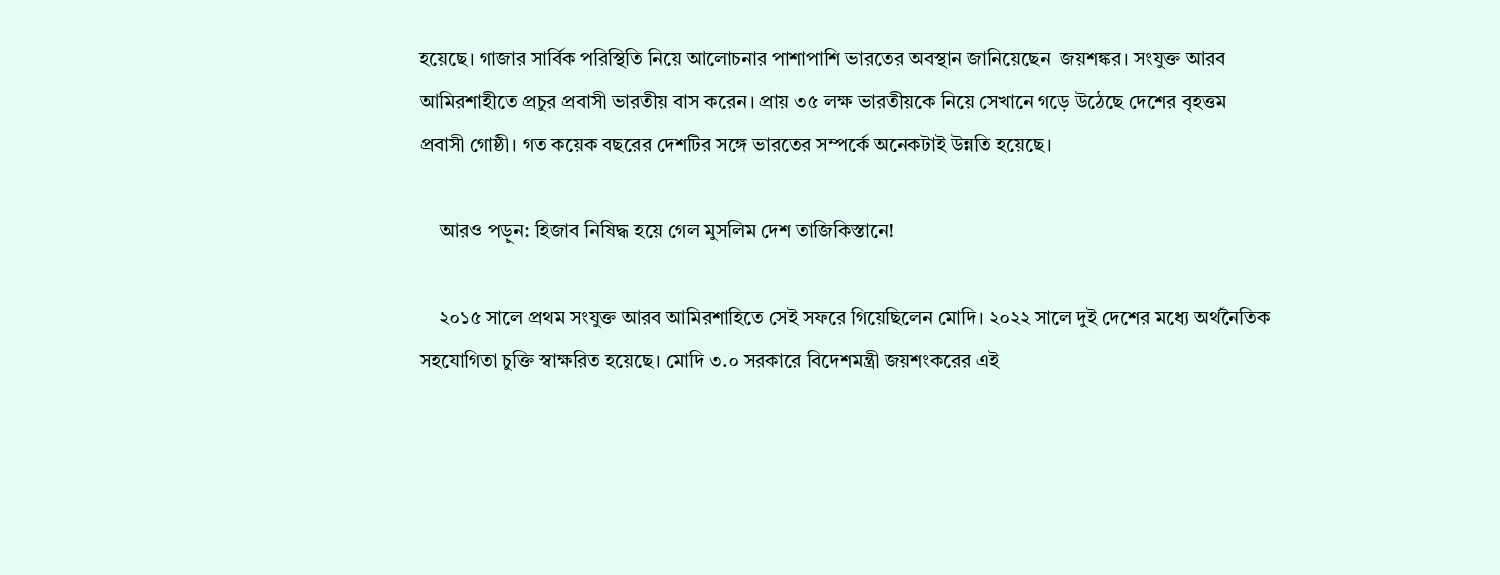হয়েছে। গাজার সার্বিক পরিস্থিতি নিয়ে আলোচনার পাশাপাশি ভারতের অবস্থান জানিয়েছেন  জয়শঙ্কর। সংযুক্ত আরব আমিরশাহীতে প্রচুর প্রবাসী ভারতীয় বাস করেন। প্রায় ৩৫ লক্ষ ভারতীয়কে নিয়ে সেখানে গড়ে উঠেছে দেশের বৃহত্তম প্রবাসী গোষ্ঠী। গত কয়েক বছরের দেশটির সঙ্গে ভারতের সম্পর্কে অনেকটাই উন্নতি হয়েছে।

    আরও পড়ুন: হিজাব নিষিদ্ধ হয়ে গেল মুসলিম দেশ তাজিকিস্তানে!

    ২০১৫ সালে প্রথম সংযুক্ত আরব আমিরশাহিতে সেই সফরে গিয়েছিলেন মোদি। ২০২২ সালে দুই দেশের মধ্যে অর্থনৈতিক সহযোগিতা চুক্তি স্বাক্ষরিত হয়েছে। মোদি ৩.০ সরকারে বিদেশমন্ত্রী জয়শংকরের এই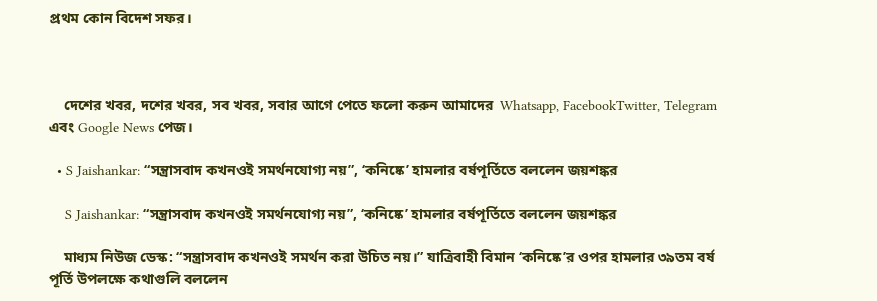প্রথম কোন বিদেশ সফর।



    দেশের খবর, দশের খবর, সব খবর, সবার আগে পেতে ফলো করুন আমাদের  Whatsapp, FacebookTwitter, Telegram এবং Google News পেজ।

  • S Jaishankar: “সন্ত্রাসবাদ কখনওই সমর্থনযোগ্য নয়”, ‘কনিষ্কে’ হামলার বর্ষপূর্তিতে বললেন জয়শঙ্কর

    S Jaishankar: “সন্ত্রাসবাদ কখনওই সমর্থনযোগ্য নয়”, ‘কনিষ্কে’ হামলার বর্ষপূর্তিতে বললেন জয়শঙ্কর

    মাধ্যম নিউজ ডেস্ক: “সন্ত্রাসবাদ কখনওই সমর্থন করা উচিত নয়।” যাত্রিবাহী বিমান ‘কনিষ্কে’র ওপর হামলার ৩৯তম বর্ষ পূর্তি উপলক্ষে কথাগুলি বললেন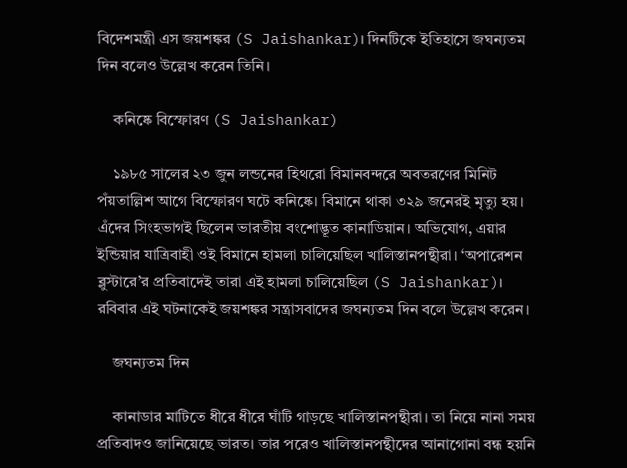বিদেশমন্ত্রী এস জয়শঙ্কর (S Jaishankar)। দিনটিকে ইতিহাসে জঘন্যতম দিন বলেও উল্লেখ করেন তিনি।

    কনিষ্কে বিস্ফোরণ (S Jaishankar)

    ১৯৮৫ সালের ২৩ জুন লন্ডনের হিথরো বিমানবন্দরে অবতরণের মিনিট পঁয়তাল্লিশ আগে বিস্ফোরণ ঘটে কনিষ্কে। বিমানে থাকা ৩২৯ জনেরই মৃত্যু হয়। এঁদের সিংহভাগই ছিলেন ভারতীয় বংশোদ্ভূত কানাডিয়ান। অভিযোগ, এয়ার ইন্ডিয়ার যাত্রিবাহী ওই বিমানে হামলা চালিয়েছিল খালিস্তানপন্থীরা। ‘অপারেশন ব্লুস্টারে’র প্রতিবাদেই তারা এই হামলা চালিয়েছিল (S Jaishankar)। রবিবার এই ঘটনাকেই জয়শঙ্কর সন্ত্রাসবাদের জঘন্যতম দিন বলে উল্লেখ করেন।

    জঘন্যতম দিন

    কানাডার মাটিতে ধীরে ধীরে ঘাঁটি গাড়ছে খালিস্তানপন্থীরা। তা নিয়ে নানা সময় প্রতিবাদও জানিয়েছে ভারত। তার পরেও খালিস্তানপন্থীদের আনাগোনা বন্ধ হয়নি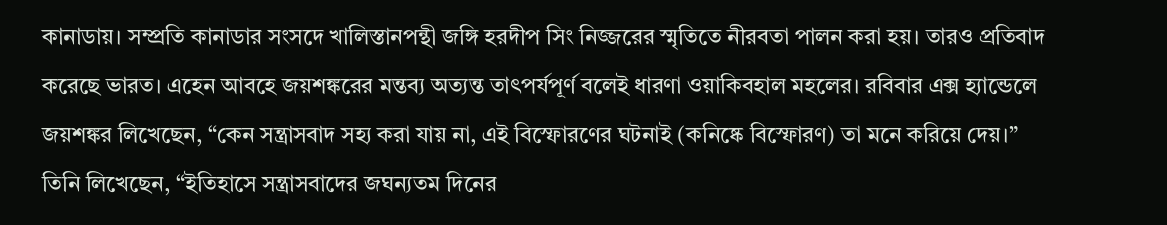কানাডায়। সম্প্রতি কানাডার সংসদে খালিস্তানপন্থী জঙ্গি হরদীপ সিং নিজ্জরের স্মৃতিতে নীরবতা পালন করা হয়। তারও প্রতিবাদ করেছে ভারত। এহেন আবহে জয়শঙ্করের মন্তব্য অত্যন্ত তাৎপর্যপূর্ণ বলেই ধারণা ওয়াকিবহাল মহলের। রবিবার এক্স হ্যান্ডেলে জয়শঙ্কর লিখেছেন, “কেন সন্ত্রাসবাদ সহ্য করা যায় না, এই বিস্ফোরণের ঘটনাই (কনিষ্কে বিস্ফোরণ) তা মনে করিয়ে দেয়।” তিনি লিখেছেন, “ইতিহাসে সন্ত্রাসবাদের জঘন্যতম দিনের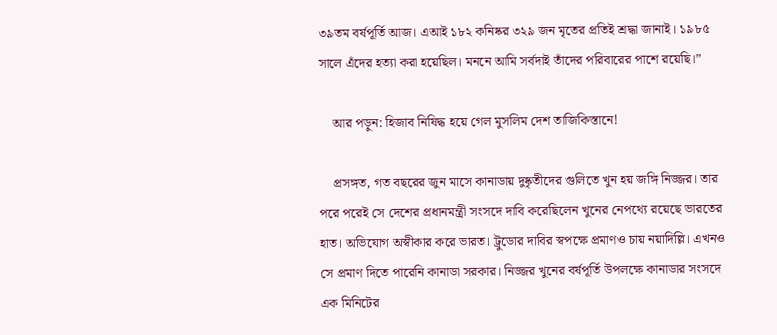৩৯তম বর্ষপূর্তি আজ। এআই ১৮২ কনিষ্কর ৩২৯ জন মৃতের প্রতিই শ্রদ্ধা জানাই। ১৯৮৫ সালে এঁদের হত্যা করা হয়েছিল। মননে আমি সর্বদাই তাঁদের পরিবারের পাশে রয়েছি।”

    আর পড়ুন: হিজাব নিষিদ্ধ হয়ে গেল মুসলিম দেশ তাজিকিস্তানে!

    প্রসঙ্গত, গত বছরের জুন মাসে কানাডায় দুষ্কৃতীদের গুলিতে খুন হয় জঙ্গি নিজ্জর। তার পরে পরেই সে দেশের প্রধানমন্ত্রী সংসদে দাবি করেছিলেন খুনের নেপথ্যে রয়েছে ভারতের হাত। অভিযোগ অস্বীকার করে ভারত। ট্রুডোর দাবির স্বপক্ষে প্রমাণও চায় নয়াদিল্লি। এখনও সে প্রমাণ দিতে পারেনি কানাডা সরকার। নিজ্জর খুনের বর্ষপূর্তি উপলক্ষে কানাডার সংসদে এক মিনিটের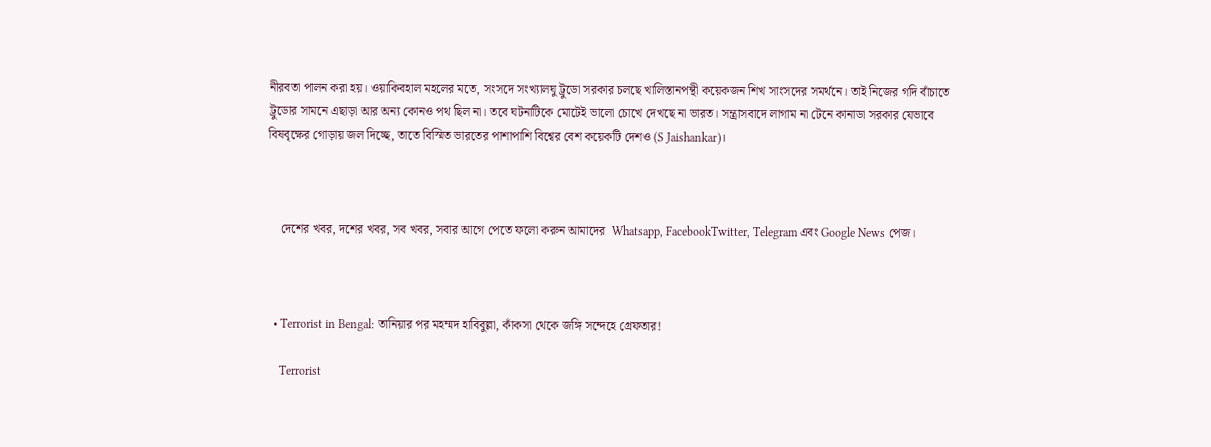নীরবতা পালন করা হয়। ওয়াকিবহাল মহলের মতে, সংসদে সংখ্যালঘু ট্রুডো সরকার চলছে খালিস্তানপন্থী কয়েকজন শিখ সাংসদের সমর্থনে। তাই নিজের গদি বাঁচাতে ট্রুডোর সামনে এছাড়া আর অন্য কোনও পথ ছিল না। তবে ঘটনাটিকে মোটেই ভালো চোখে দেখছে না ভারত। সন্ত্রাসবাদে লাগাম না টেনে কানাডা সরকার যেভাবে বিষবৃক্ষের গোড়ায় জল দিচ্ছে, তাতে বিস্মিত ভারতের পাশাপাশি বিশ্বের বেশ কয়েকটি দেশও (S Jaishankar)।



    দেশের খবর, দশের খবর, সব খবর, সবার আগে পেতে ফলো করুন আমাদের  Whatsapp, FacebookTwitter, Telegram এবং Google News পেজ।



  • Terrorist in Bengal: তানিয়ার পর মহম্মদ হাবিবুল্লা, কাঁকসা থেকে জঙ্গি সন্দেহে গ্রেফতার!

    Terrorist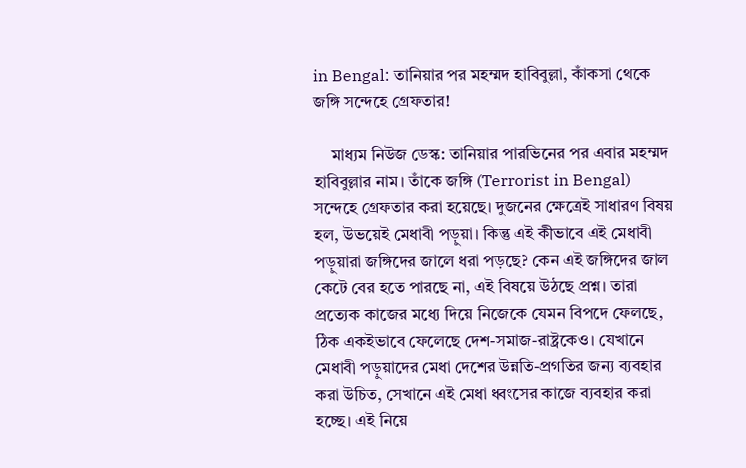in Bengal: তানিয়ার পর মহম্মদ হাবিবুল্লা, কাঁকসা থেকে জঙ্গি সন্দেহে গ্রেফতার!

    মাধ্যম নিউজ ডেস্ক: তানিয়ার পারভিনের পর এবার মহম্মদ হাবিবুল্লার নাম। তাঁকে জঙ্গি (Terrorist in Bengal) সন্দেহে গ্রেফতার করা হয়েছে। দুজনের ক্ষেত্রেই সাধারণ বিষয় হল, উভয়েই মেধাবী পড়ুয়া। কিন্তু এই কীভাবে এই মেধাবী পড়ুয়ারা জঙ্গিদের জালে ধরা পড়ছে? কেন এই জঙ্গিদের জাল কেটে বের হতে পারছে না, এই বিষয়ে উঠছে প্রশ্ন। তারা প্রত্যেক কাজের মধ্যে দিয়ে নিজেকে যেমন বিপদে ফেলছে, ঠিক একইভাবে ফেলেছে দেশ-সমাজ-রাষ্ট্রকেও। যেখানে মেধাবী পড়ুয়াদের মেধা দেশের উন্নতি-প্রগতির জন্য ব্যবহার করা উচিত, সেখানে এই মেধা ধ্বংসের কাজে ব্যবহার করা হচ্ছে। এই নিয়ে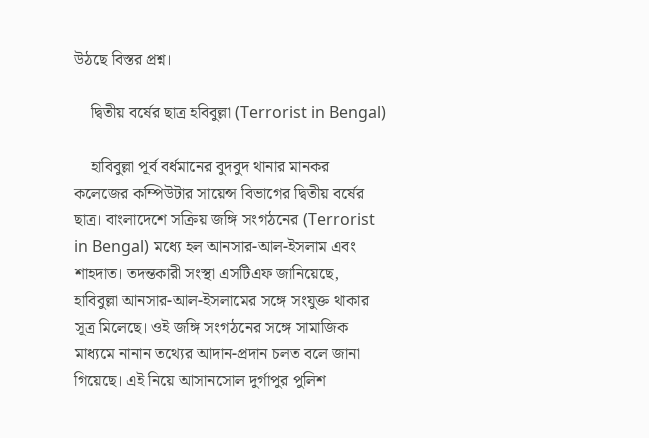উঠছে বিস্তর প্রশ্ন।

    দ্বিতীয় বর্ষের ছাত্র হবিবুল্লা (Terrorist in Bengal)

    হাবিবুল্লা পূর্ব বর্ধমানের বুদবুদ থানার মানকর কলেজের কম্পিউটার সায়েন্স বিভাগের দ্বিতীয় বর্ষের ছাত্র। বাংলাদেশে সক্রিয় জঙ্গি সংগঠনের (Terrorist in Bengal) মধ্যে হল আনসার-আল-ইসলাম এবং শাহদাত। তদন্তকারী সংস্থা এসটিএফ জানিয়েছে, হাবিবুল্লা আনসার-আল-ইসলামের সঙ্গে সংযুক্ত থাকার সূত্র মিলেছে। ওই জঙ্গি সংগঠনের সঙ্গে সামাজিক মাধ্যমে নানান তথ্যের আদান-প্রদান চলত বলে জানা গিয়েছে। এই নিয়ে আসানসোল দুর্গাপুর পুলিশ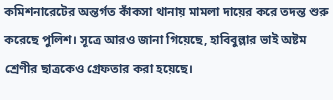কমিশনারেটের অন্তর্গত কাঁকসা থানায় মামলা দায়ের করে তদন্ত শুরু করেছে পুলিশ। সূত্রে আরও জানা গিয়েছে, হাবিবুল্লার ভাই অষ্টম শ্রেণীর ছাত্রকেও গ্রেফতার করা হয়েছে।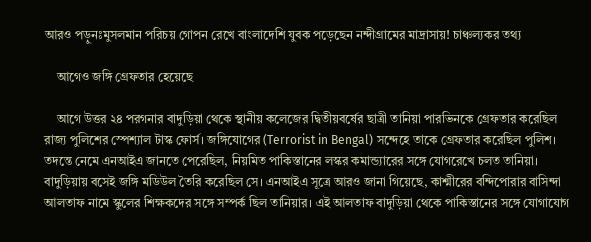আরও পড়ুনঃমুসলমান পরিচয় গোপন রেখে বাংলাদেশি যুবক পড়েছেন নন্দীগ্রামের মাদ্রাসায়! চাঞ্চল্যকর তথ্য

    আগেও জঙ্গি গ্রেফতার হেয়েছে

    আগে উত্তর ২৪ পরগনার বাদুড়িয়া থেকে স্থানীয় কলেজের দ্বিতীয়বর্ষের ছাত্রী তানিয়া পারভিনকে গ্রেফতার করেছিল রাজ্য পুলিশের স্পেশ্যাল টাস্ক ফোর্স। জঙ্গিযোগের (Terrorist in Bengal) সন্দেহে তাকে গ্রেফতার করেছিল পুলিশ। তদন্তে নেমে এনআইএ জানতে পেরেছিল, নিয়মিত পাকিস্তানের লস্কর কমান্ড্যারের সঙ্গে যোগরেখে চলত তানিয়া। বাদুড়িয়ায় বসেই জঙ্গি মডিউল তৈরি করেছিল সে। এনআইএ সূত্রে আরও জানা গিয়েছে, কাশ্মীরের বন্দিপোরার বাসিন্দা আলতাফ নামে স্কুলের শিক্ষকদের সঙ্গে সম্পর্ক ছিল তানিয়ার। এই আলতাফ বাদুড়িয়া থেকে পাকিস্তানের সঙ্গে যোগাযোগ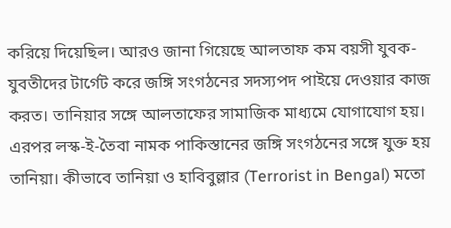করিয়ে দিয়েছিল। আরও জানা গিয়েছে আলতাফ কম বয়সী যুবক-যুবতীদের টার্গেট করে জঙ্গি সংগঠনের সদস্যপদ পাইয়ে দেওয়ার কাজ করত। তানিয়ার সঙ্গে আলতাফের সামাজিক মাধ্যমে যোগাযোগ হয়। এরপর লস্ক-ই-তৈবা নামক পাকিস্তানের জঙ্গি সংগঠনের সঙ্গে যুক্ত হয় তানিয়া। কীভাবে তানিয়া ও হাবিবুল্লার (Terrorist in Bengal) মতো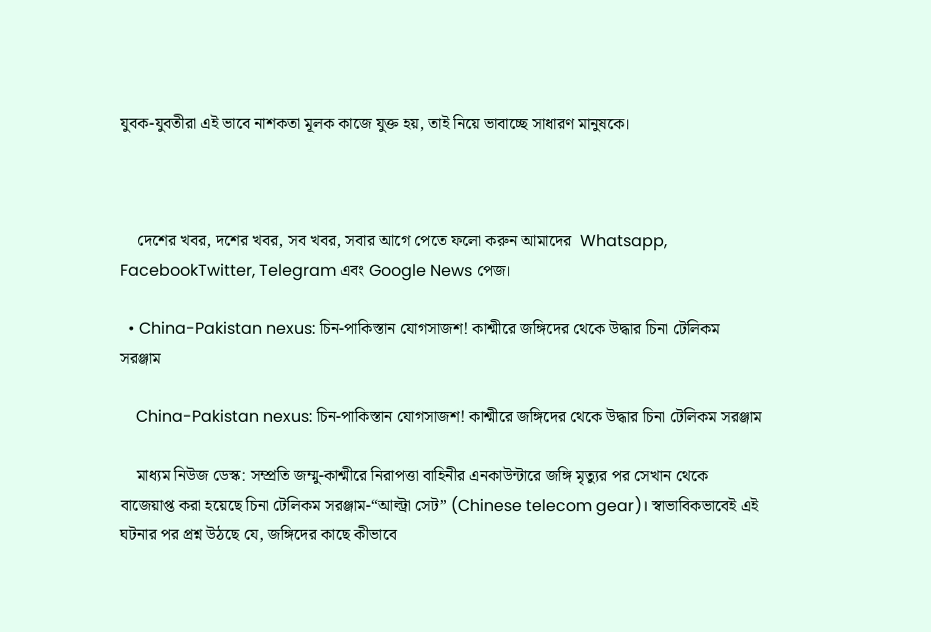যুবক-যুবতীরা এই ভাবে নাশকতা মূলক কাজে যুক্ত হয়, তাই নিয়ে ভাবাচ্ছে সাধারণ মানুষকে।



    দেশের খবর, দশের খবর, সব খবর, সবার আগে পেতে ফলো করুন আমাদের  Whatsapp, FacebookTwitter, Telegram এবং Google News পেজ।

  • China-Pakistan nexus: চিন-পাকিস্তান যোগসাজশ! কাশ্মীরে জঙ্গিদের থেকে উদ্ধার চিনা টেলিকম সরঞ্জাম

    China-Pakistan nexus: চিন-পাকিস্তান যোগসাজশ! কাশ্মীরে জঙ্গিদের থেকে উদ্ধার চিনা টেলিকম সরঞ্জাম

    মাধ্যম নিউজ ডেস্ক: সম্প্রতি জম্মু-কাশ্মীরে নিরাপত্তা বাহিনীর এনকাউন্টারে জঙ্গি মৃত্যুর পর সেখান থেকে বাজেয়াপ্ত করা হয়েছে চিনা টেলিকম সরঞ্জাম-“আল্ট্রা সেট” (Chinese telecom gear)। স্বাভাবিকভাবেই এই ঘটনার পর প্রশ্ন উঠছে যে, জঙ্গিদের কাছে কীভাবে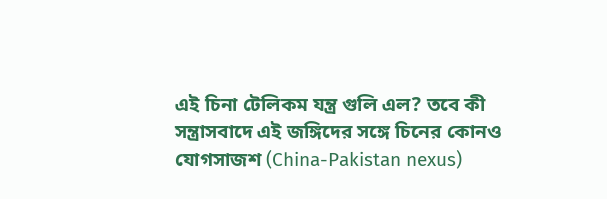এই চিনা টেলিকম যন্ত্র গুলি এল? তবে কী সন্ত্রাসবাদে এই জঙ্গিদের সঙ্গে চিনের কোনও যোগসাজশ (China-Pakistan nexus)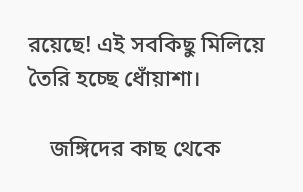রয়েছে! এই সবকিছু মিলিয়ে তৈরি হচ্ছে ধোঁয়াশা।

    জঙ্গিদের কাছ থেকে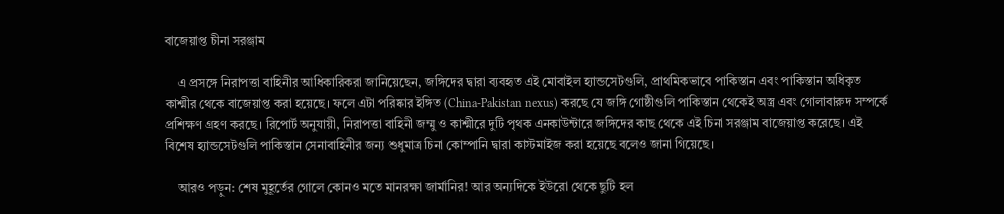বাজেয়াপ্ত চীনা সরঞ্জাম

    এ প্রসঙ্গে নিরাপত্তা বাহিনীর আধিকারিকরা জানিয়েছেন, জঙ্গিদের দ্বারা ব্যবহৃত এই মোবাইল হ্যান্ডসেটগুলি, প্রাথমিকভাবে পাকিস্তান এবং পাকিস্তান অধিকৃত কাশ্মীর থেকে বাজেয়াপ্ত করা হয়েছে। ফলে এটা পরিষ্কার ইঙ্গিত (China-Pakistan nexus) করছে যে জঙ্গি গোষ্ঠীগুলি পাকিস্তান থেকেই অস্ত্র এবং গোলাবারুদ সম্পর্কে প্রশিক্ষণ গ্রহণ করছে। রিপোর্ট অনুযায়ী, নিরাপত্তা বাহিনী জম্মু ও কাশ্মীরে দুটি পৃথক এনকাউন্টারে জঙ্গিদের কাছ থেকে এই চিনা সরঞ্জাম বাজেয়াপ্ত করেছে। এই বিশেষ হ্যান্ডসেটগুলি পাকিস্তান সেনাবাহিনীর জন্য শুধুমাত্র চিনা কোম্পানি দ্বারা কাস্টমাইজ করা হয়েছে বলেও জানা গিয়েছে।

    আরও পড়ুন: শেষ মুহূর্তের গোলে কোনও মতে মানরক্ষা জার্মানির! আর অন্যদিকে ইউরো থেকে ছুটি হল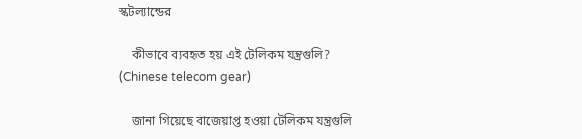স্কটল্যান্ডের

    কীভাবে ব্যবহৃত হয় এই টেলিকম যন্ত্রগুলি? (Chinese telecom gear)

    জানা গিয়েছে বাজেয়াপ্ত হওয়া টেলিকম যন্ত্রগুলি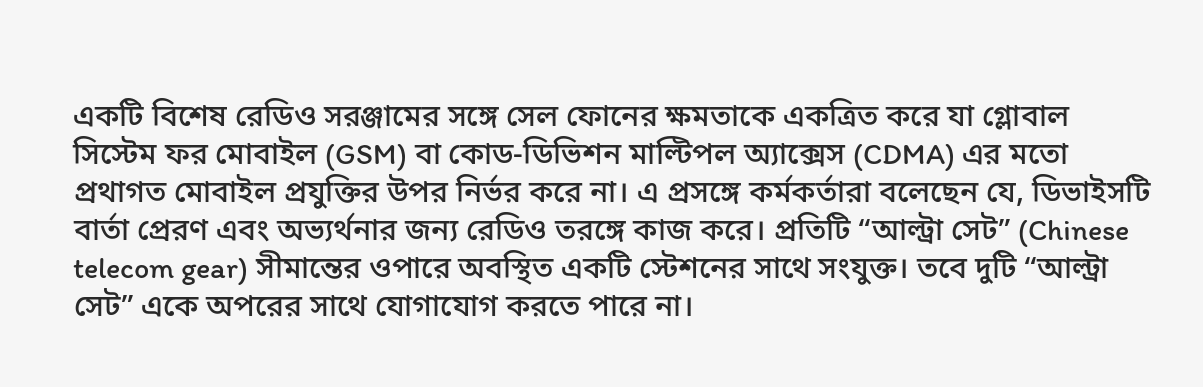একটি বিশেষ রেডিও সরঞ্জামের সঙ্গে সেল ফোনের ক্ষমতাকে একত্রিত করে যা গ্লোবাল সিস্টেম ফর মোবাইল (GSM) বা কোড-ডিভিশন মাল্টিপল অ্যাক্সেস (CDMA) এর মতো প্রথাগত মোবাইল প্রযুক্তির উপর নির্ভর করে না। এ প্রসঙ্গে কর্মকর্তারা বলেছেন যে, ডিভাইসটি বার্তা প্রেরণ এবং অভ্যর্থনার জন্য রেডিও তরঙ্গে কাজ করে। প্রতিটি “আল্ট্রা সেট” (Chinese telecom gear) সীমান্তের ওপারে অবস্থিত একটি স্টেশনের সাথে সংযুক্ত। তবে দুটি “আল্ট্রা সেট” একে অপরের সাথে যোগাযোগ করতে পারে না।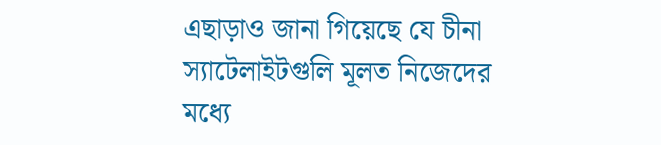এছাড়াও জানা গিয়েছে যে চীনা স্যাটেলাইটগুলি মূলত নিজেদের মধ্যে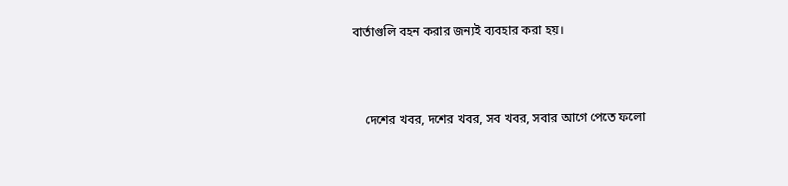বার্তাগুলি বহন করার জন্যই ব্যবহার করা হয়।



    দেশের খবর, দশের খবর, সব খবর, সবার আগে পেতে ফলো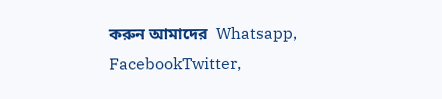করুন আমাদের  Whatsapp, FacebookTwitter,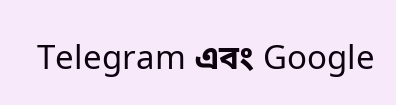Telegram এবং Google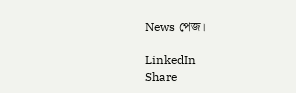News পেজ।

LinkedIn
Share